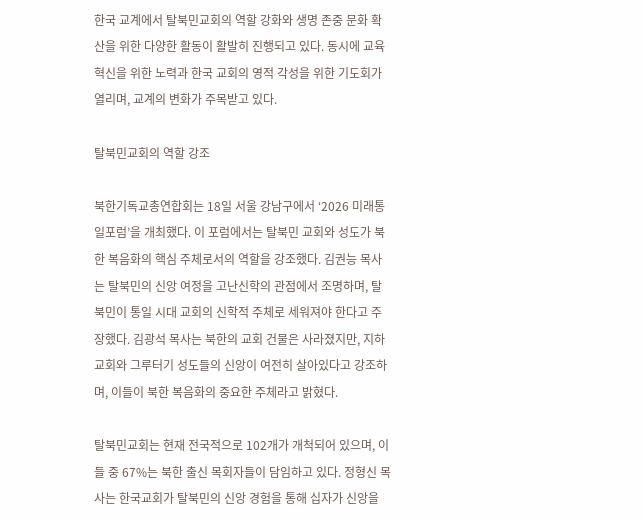한국 교계에서 탈북민교회의 역할 강화와 생명 존중 문화 확산을 위한 다양한 활동이 활발히 진행되고 있다. 동시에 교육 혁신을 위한 노력과 한국 교회의 영적 각성을 위한 기도회가 열리며, 교계의 변화가 주목받고 있다.

탈북민교회의 역할 강조

북한기독교총연합회는 18일 서울 강남구에서 ‘2026 미래통일포럼’을 개최했다. 이 포럼에서는 탈북민 교회와 성도가 북한 복음화의 핵심 주체로서의 역할을 강조했다. 김권능 목사는 탈북민의 신앙 여정을 고난신학의 관점에서 조명하며, 탈북민이 통일 시대 교회의 신학적 주체로 세워져야 한다고 주장했다. 김광석 목사는 북한의 교회 건물은 사라졌지만, 지하교회와 그루터기 성도들의 신앙이 여전히 살아있다고 강조하며, 이들이 북한 복음화의 중요한 주체라고 밝혔다.

탈북민교회는 현재 전국적으로 102개가 개척되어 있으며, 이들 중 67%는 북한 출신 목회자들이 담임하고 있다. 정형신 목사는 한국교회가 탈북민의 신앙 경험을 통해 십자가 신앙을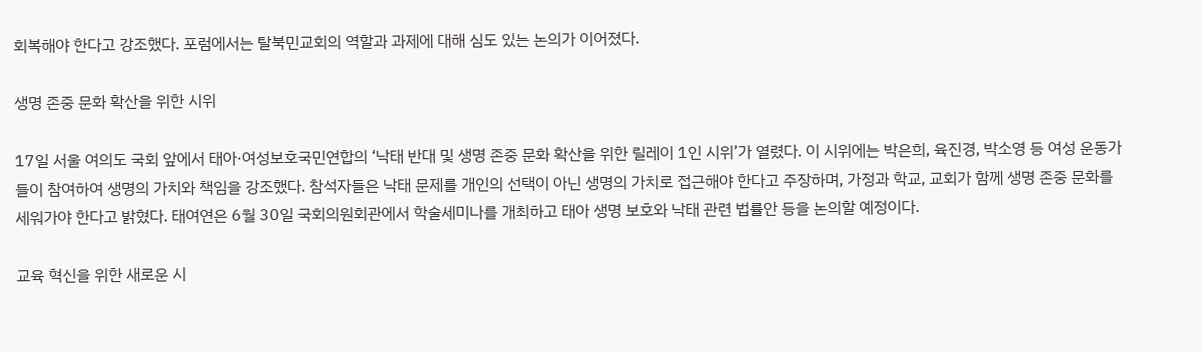회복해야 한다고 강조했다. 포럼에서는 탈북민교회의 역할과 과제에 대해 심도 있는 논의가 이어졌다.

생명 존중 문화 확산을 위한 시위

17일 서울 여의도 국회 앞에서 태아·여성보호국민연합의 ‘낙태 반대 및 생명 존중 문화 확산을 위한 릴레이 1인 시위’가 열렸다. 이 시위에는 박은희, 육진경, 박소영 등 여성 운동가들이 참여하여 생명의 가치와 책임을 강조했다. 참석자들은 낙태 문제를 개인의 선택이 아닌 생명의 가치로 접근해야 한다고 주장하며, 가정과 학교, 교회가 함께 생명 존중 문화를 세워가야 한다고 밝혔다. 태여연은 6월 30일 국회의원회관에서 학술세미나를 개최하고 태아 생명 보호와 낙태 관련 법률안 등을 논의할 예정이다.

교육 혁신을 위한 새로운 시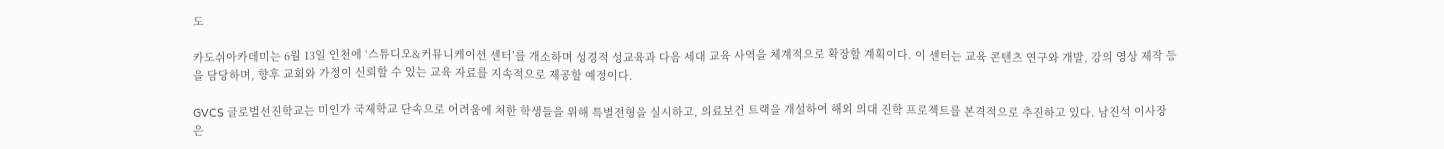도

카도쉬아카데미는 6월 13일 인천에 ‘스튜디오&커뮤니케이션 센터’를 개소하며 성경적 성교육과 다음 세대 교육 사역을 체계적으로 확장할 계획이다. 이 센터는 교육 콘텐츠 연구와 개발, 강의 영상 제작 등을 담당하며, 향후 교회와 가정이 신뢰할 수 있는 교육 자료를 지속적으로 제공할 예정이다.

GVCS 글로벌선진학교는 미인가 국제학교 단속으로 어려움에 처한 학생들을 위해 특별전형을 실시하고, 의료보건 트랙을 개설하여 해외 의대 진학 프로젝트를 본격적으로 추진하고 있다. 남진석 이사장은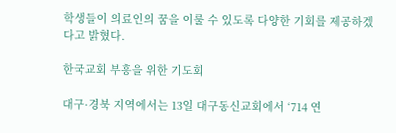학생들이 의료인의 꿈을 이룰 수 있도록 다양한 기회를 제공하겠다고 밝혔다.

한국교회 부흥을 위한 기도회

대구·경북 지역에서는 13일 대구동신교회에서 ‘714 연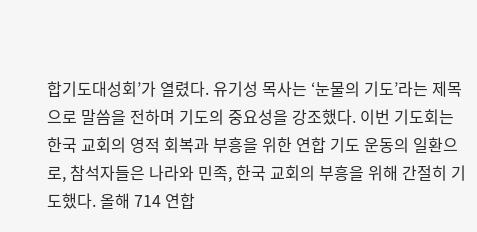합기도대성회’가 열렸다. 유기성 목사는 ‘눈물의 기도’라는 제목으로 말씀을 전하며 기도의 중요성을 강조했다. 이번 기도회는 한국 교회의 영적 회복과 부흥을 위한 연합 기도 운동의 일환으로, 참석자들은 나라와 민족, 한국 교회의 부흥을 위해 간절히 기도했다. 올해 714 연합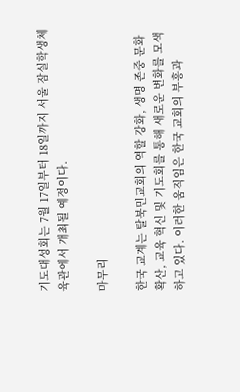기도대성회는 7월 17일부터 18일까지 서울 잠실학생체육관에서 개최될 예정이다.

마무리

한국 교계는 탈북민교회의 역할 강화, 생명 존중 문화 확산, 교육 혁신 및 기도회를 통해 새로운 변화를 모색하고 있다. 이러한 움직임은 한국 교회의 부흥과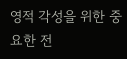영적 각성을 위한 중요한 전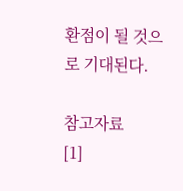환점이 될 것으로 기대된다.

참고자료
[1]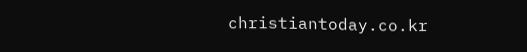christiantoday.co.kr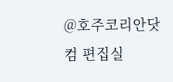@호주코리안닷컴 편집실